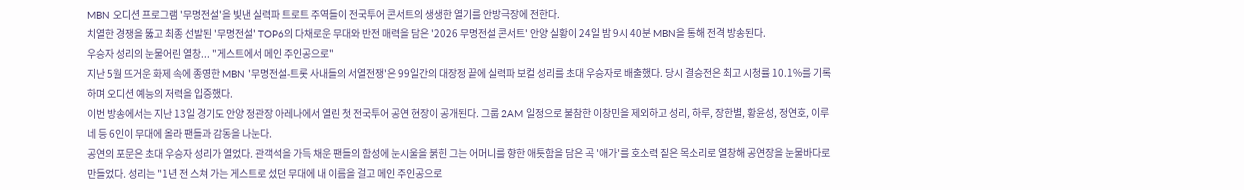MBN 오디션 프로그램 '무명전설'을 빛낸 실력파 트로트 주역들이 전국투어 콘서트의 생생한 열기를 안방극장에 전한다.
치열한 경쟁을 뚫고 최종 선발된 '무명전설' TOP6의 다채로운 무대와 반전 매력을 담은 '2026 무명전설 콘서트' 안양 실황이 24일 밤 9시 40분 MBN을 통해 전격 방송된다.
우승자 성리의 눈물어린 열창... "게스트에서 메인 주인공으로"
지난 5월 뜨거운 화제 속에 종영한 MBN '무명전설-트롯 사내들의 서열전쟁'은 99일간의 대장정 끝에 실력파 보컬 성리를 초대 우승자로 배출했다. 당시 결승전은 최고 시청률 10.1%를 기록하며 오디션 예능의 저력을 입증했다.
이번 방송에서는 지난 13일 경기도 안양 정관장 아레나에서 열린 첫 전국투어 공연 현장이 공개된다. 그룹 2AM 일정으로 불참한 이창민을 제외하고 성리, 하루, 장한별, 황윤성, 정연호, 이루네 등 6인이 무대에 올라 팬들과 감동을 나눈다.
공연의 포문은 초대 우승자 성리가 열었다. 관객석을 가득 채운 팬들의 함성에 눈시울을 붉힌 그는 어머니를 향한 애틋함을 담은 곡 '애가'를 호소력 짙은 목소리로 열창해 공연장을 눈물바다로 만들었다. 성리는 "1년 전 스쳐 가는 게스트로 섰던 무대에 내 이름을 걸고 메인 주인공으로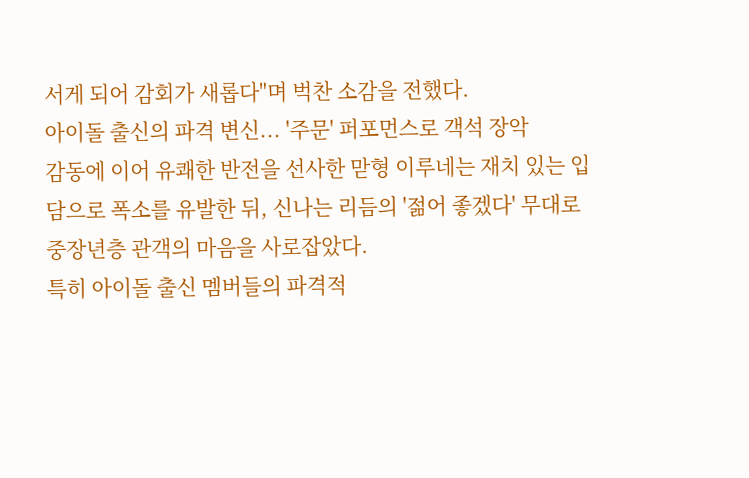서게 되어 감회가 새롭다"며 벅찬 소감을 전했다.
아이돌 출신의 파격 변신... '주문' 퍼포먼스로 객석 장악
감동에 이어 유쾌한 반전을 선사한 맏형 이루네는 재치 있는 입담으로 폭소를 유발한 뒤, 신나는 리듬의 '젊어 좋겠다' 무대로 중장년층 관객의 마음을 사로잡았다.
특히 아이돌 출신 멤버들의 파격적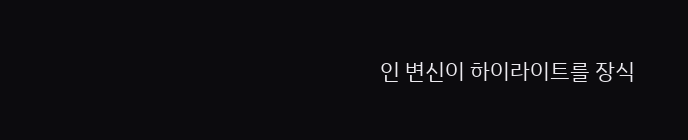인 변신이 하이라이트를 장식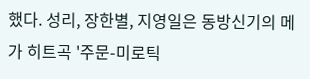했다. 성리, 장한별, 지영일은 동방신기의 메가 히트곡 '주문-미로틱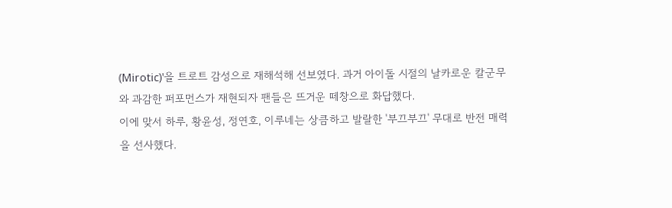(Mirotic)'을 트로트 감성으로 재해석해 선보였다. 과거 아이돌 시절의 날카로운 칼군무와 과감한 퍼포먼스가 재현되자 팬들은 뜨거운 떼창으로 화답했다.
이에 맞서 하루, 황윤성, 정연호, 이루네는 상큼하고 발랄한 '부끄부끄' 무대로 반전 매력을 선사했다.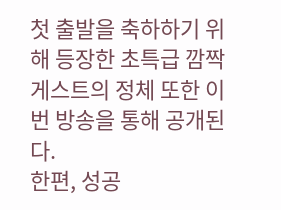첫 출발을 축하하기 위해 등장한 초특급 깜짝 게스트의 정체 또한 이번 방송을 통해 공개된다.
한편, 성공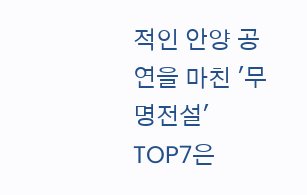적인 안양 공연을 마친 '무명전설' TOP7은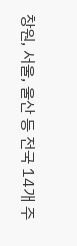창원, 서울, 울산 등 전국 14개 주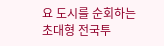요 도시를 순회하는 초대형 전국투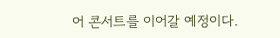어 콘서트를 이어갈 예정이다.